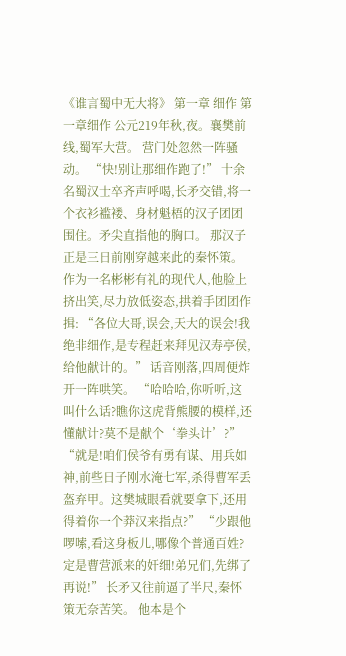《谁言蜀中无大将》 第一章 细作 第一章细作 公元219年秋,夜。襄樊前线,蜀军大营。 营门处忽然一阵骚动。 “快!别让那细作跑了!” 十余名蜀汉士卒齐声呼喝,长矛交错,将一个衣衫褴褛、身材魁梧的汉子团团围住。矛尖直指他的胸口。 那汉子正是三日前刚穿越来此的秦怀策。 作为一名彬彬有礼的现代人,他脸上挤出笑,尽力放低姿态,拱着手团团作揖: “各位大哥,误会,天大的误会!我绝非细作,是专程赶来拜见汉寿亭侯,给他献计的。” 话音刚落,四周便炸开一阵哄笑。 “哈哈哈,你听听,这叫什么话?瞧你这虎背熊腰的模样,还懂献计?莫不是献个‘拳头计’?” “就是!咱们侯爷有勇有谋、用兵如神,前些日子刚水淹七军,杀得曹军丢盔弃甲。这樊城眼看就要拿下,还用得着你一个莽汉来指点?” “少跟他啰嗦,看这身板儿,哪像个普通百姓?定是曹营派来的奸细!弟兄们,先绑了再说!” 长矛又往前逼了半尺,秦怀策无奈苦笑。 他本是个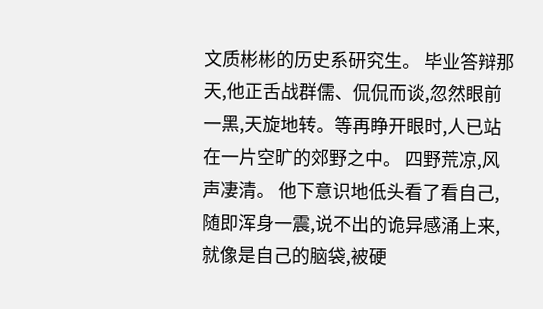文质彬彬的历史系研究生。 毕业答辩那天,他正舌战群儒、侃侃而谈,忽然眼前一黑,天旋地转。等再睁开眼时,人已站在一片空旷的郊野之中。 四野荒凉,风声凄清。 他下意识地低头看了看自己,随即浑身一震,说不出的诡异感涌上来,就像是自己的脑袋,被硬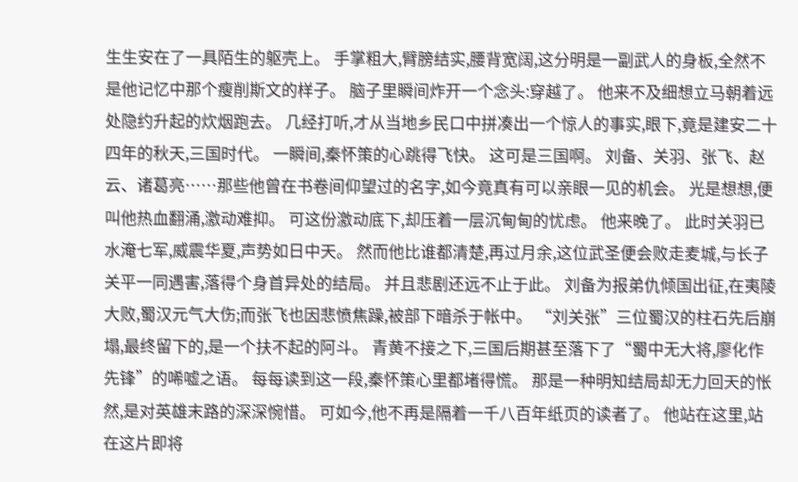生生安在了一具陌生的躯壳上。 手掌粗大,臂膀结实,腰背宽阔,这分明是一副武人的身板,全然不是他记忆中那个瘦削斯文的样子。 脑子里瞬间炸开一个念头:穿越了。 他来不及细想立马朝着远处隐约升起的炊烟跑去。 几经打听,才从当地乡民口中拼凑出一个惊人的事实,眼下,竟是建安二十四年的秋天,三国时代。 一瞬间,秦怀策的心跳得飞快。 这可是三国啊。 刘备、关羽、张飞、赵云、诸葛亮……那些他曾在书卷间仰望过的名字,如今竟真有可以亲眼一见的机会。 光是想想,便叫他热血翻涌,激动难抑。 可这份激动底下,却压着一层沉甸甸的忧虑。 他来晚了。 此时关羽已水淹七军,威震华夏,声势如日中天。 然而他比谁都清楚,再过月余,这位武圣便会败走麦城,与长子关平一同遇害,落得个身首异处的结局。 并且悲剧还远不止于此。 刘备为报弟仇倾国出征,在夷陵大败,蜀汉元气大伤;而张飞也因悲愤焦躁,被部下暗杀于帐中。 “刘关张”三位蜀汉的柱石先后崩塌,最终留下的,是一个扶不起的阿斗。 青黄不接之下,三国后期甚至落下了“蜀中无大将,廖化作先锋”的唏嘘之语。 每每读到这一段,秦怀策心里都堵得慌。 那是一种明知结局却无力回天的怅然,是对英雄末路的深深惋惜。 可如今,他不再是隔着一千八百年纸页的读者了。 他站在这里,站在这片即将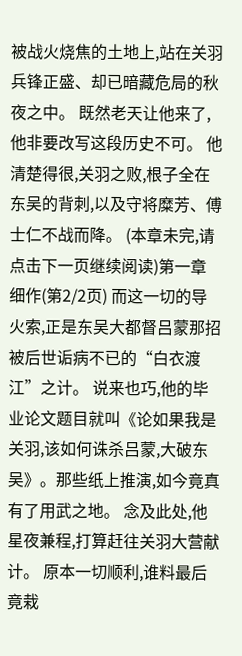被战火烧焦的土地上,站在关羽兵锋正盛、却已暗藏危局的秋夜之中。 既然老天让他来了,他非要改写这段历史不可。 他清楚得很,关羽之败,根子全在东吴的背刺,以及守将糜芳、傅士仁不战而降。 (本章未完,请点击下一页继续阅读)第一章细作(第2/2页) 而这一切的导火索,正是东吴大都督吕蒙那招被后世诟病不已的“白衣渡江”之计。 说来也巧,他的毕业论文题目就叫《论如果我是关羽,该如何诛杀吕蒙,大破东吴》。那些纸上推演,如今竟真有了用武之地。 念及此处,他星夜兼程,打算赶往关羽大营献计。 原本一切顺利,谁料最后竟栽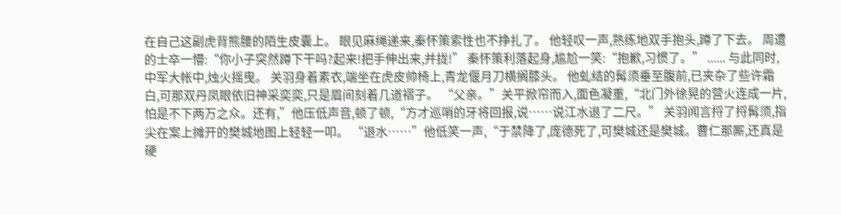在自己这副虎背熊腰的陌生皮囊上。 眼见麻绳递来,秦怀策索性也不挣扎了。 他轻叹一声,熟练地双手抱头,蹲了下去。 周遭的士卒一懵:“你小子突然蹲下干吗?起来!把手伸出来,并拢!” 秦怀策利落起身,尴尬一笑:“抱歉,习惯了。” ...... 与此同时,中军大帐中,烛火摇曳。 关羽身着素衣,端坐在虎皮帅椅上,青龙偃月刀横搁膝头。 他虬结的髯须垂至腹前,已夹杂了些许霜白,可那双丹凤眼依旧神采奕奕,只是眉间刻着几道褶子。 “父亲。”关平掀帘而入,面色凝重,“北门外徐晃的营火连成一片,怕是不下两万之众。还有,”他压低声音,顿了顿,“方才巡哨的牙将回报,说……说江水退了二尺。” 关羽闻言捋了捋髯须,指尖在案上摊开的樊城地图上轻轻一叩。 “退水……”他低笑一声,“于禁降了,庞德死了,可樊城还是樊城。曹仁那厮,还真是硬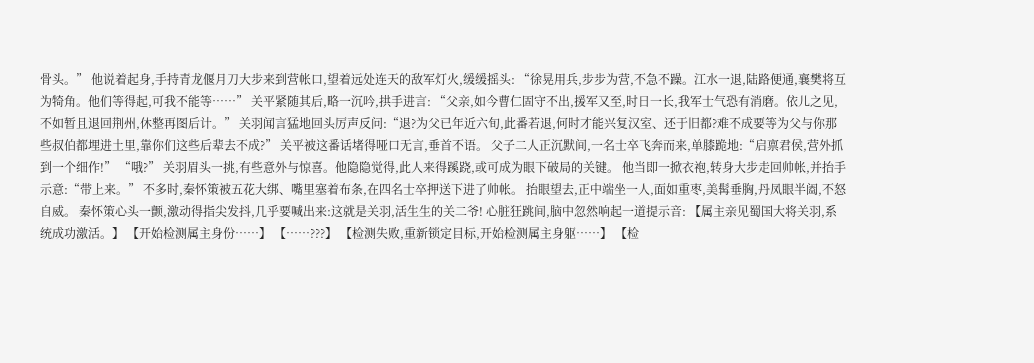骨头。” 他说着起身,手持青龙偃月刀大步来到营帐口,望着远处连天的敌军灯火,缓缓摇头: “徐晃用兵,步步为营,不急不躁。江水一退,陆路便通,襄樊将互为犄角。他们等得起,可我不能等……” 关平紧随其后,略一沉吟,拱手进言: “父亲,如今曹仁固守不出,援军又至,时日一长,我军士气恐有消磨。依儿之见,不如暂且退回荆州,休整再图后计。” 关羽闻言猛地回头厉声反问:“退?为父已年近六旬,此番若退,何时才能兴复汉室、还于旧都?难不成要等为父与你那些叔伯都埋进土里,靠你们这些后辈去不成?” 关平被这番话堵得哑口无言,垂首不语。 父子二人正沉默间,一名士卒飞奔而来,单膝跪地:“启禀君侯,营外抓到一个细作!” “哦?” 关羽眉头一挑,有些意外与惊喜。他隐隐觉得,此人来得蹊跷,或可成为眼下破局的关键。 他当即一掀衣袍,转身大步走回帅帐,并抬手示意:“带上来。” 不多时,秦怀策被五花大绑、嘴里塞着布条,在四名士卒押送下进了帅帐。 抬眼望去,正中端坐一人,面如重枣,美髯垂胸,丹凤眼半阖,不怒自威。 秦怀策心头一颤,激动得指尖发抖,几乎要喊出来:这就是关羽,活生生的关二爷! 心脏狂跳间,脑中忽然响起一道提示音: 【属主亲见蜀国大将关羽,系统成功激活。】 【开始检测属主身份……】 【……???】 【检测失败,重新锁定目标,开始检测属主身躯……】 【检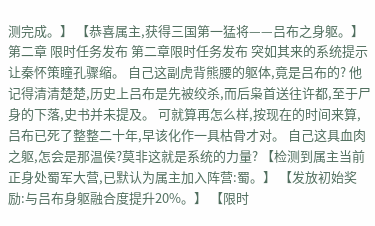测完成。】 【恭喜属主,获得三国第一猛将——吕布之身躯。】 第二章 限时任务发布 第二章限时任务发布 突如其来的系统提示让秦怀策瞳孔骤缩。 自己这副虎背熊腰的躯体,竟是吕布的? 他记得清清楚楚,历史上吕布是先被绞杀,而后枭首送往许都,至于尸身的下落,史书并未提及。 可就算再怎么样,按现在的时间来算,吕布已死了整整二十年,早该化作一具枯骨才对。 自己这具血肉之躯,怎会是那温侯?莫非这就是系统的力量? 【检测到属主当前正身处蜀军大营,已默认为属主加入阵营:蜀。】 【发放初始奖励:与吕布身躯融合度提升20%。】 【限时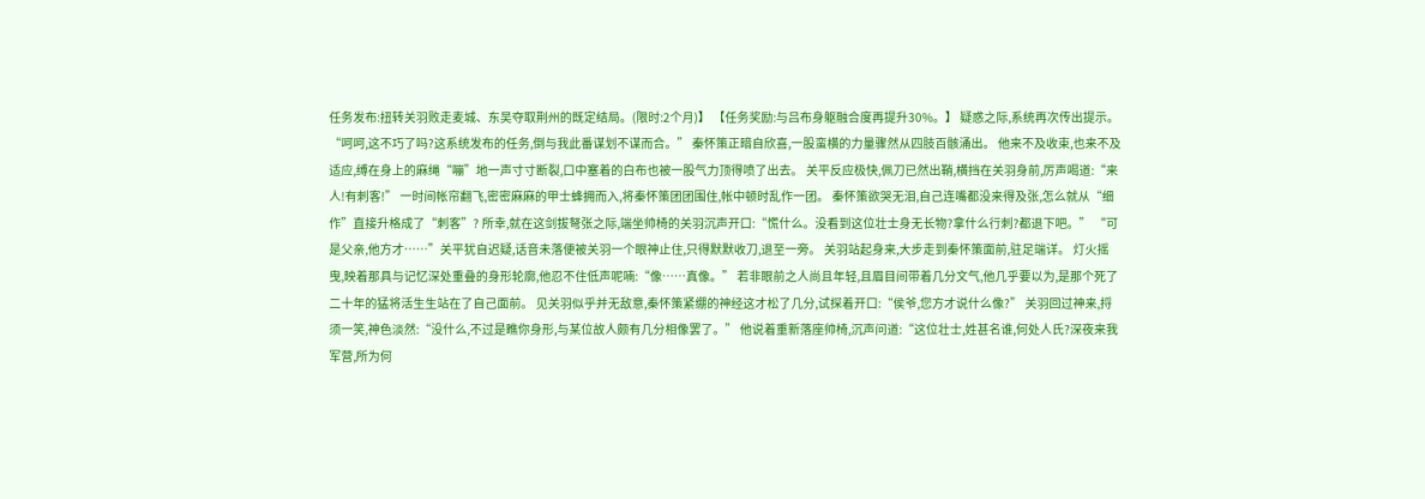任务发布:扭转关羽败走麦城、东吴夺取荆州的既定结局。(限时:2个月)】 【任务奖励:与吕布身躯融合度再提升30%。】 疑惑之际,系统再次传出提示。 “呵呵,这不巧了吗?这系统发布的任务,倒与我此番谋划不谋而合。” 秦怀策正暗自欣喜,一股蛮横的力量骤然从四肢百骸涌出。 他来不及收束,也来不及适应,缚在身上的麻绳“嘣”地一声寸寸断裂,口中塞着的白布也被一股气力顶得喷了出去。 关平反应极快,佩刀已然出鞘,横挡在关羽身前,厉声喝道:“来人!有刺客!” 一时间帐帘翻飞,密密麻麻的甲士蜂拥而入,将秦怀策团团围住,帐中顿时乱作一团。 秦怀策欲哭无泪,自己连嘴都没来得及张,怎么就从“细作”直接升格成了“刺客”? 所幸,就在这剑拔弩张之际,端坐帅椅的关羽沉声开口:“慌什么。没看到这位壮士身无长物?拿什么行刺?都退下吧。” “可是父亲,他方才……”关平犹自迟疑,话音未落便被关羽一个眼神止住,只得默默收刀,退至一旁。 关羽站起身来,大步走到秦怀策面前,驻足端详。 灯火摇曳,映着那具与记忆深处重叠的身形轮廓,他忍不住低声呢喃:“像……真像。” 若非眼前之人尚且年轻,且眉目间带着几分文气,他几乎要以为,是那个死了二十年的猛将活生生站在了自己面前。 见关羽似乎并无敌意,秦怀策紧绷的神经这才松了几分,试探着开口:“侯爷,您方才说什么像?” 关羽回过神来,捋须一笑,神色淡然:“没什么,不过是瞧你身形,与某位故人颇有几分相像罢了。” 他说着重新落座帅椅,沉声问道:“这位壮士,姓甚名谁,何处人氏?深夜来我军营,所为何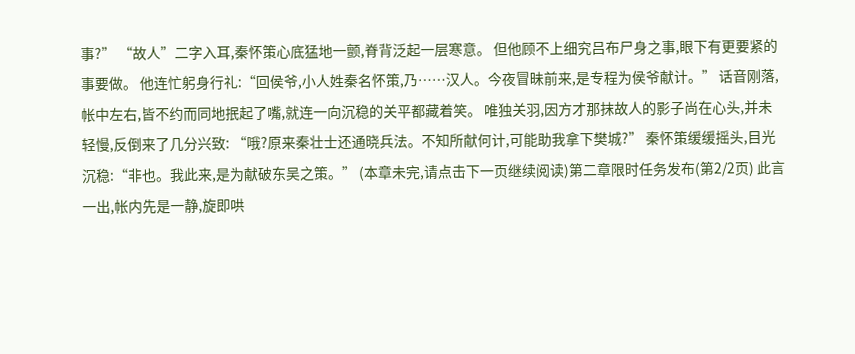事?” “故人”二字入耳,秦怀策心底猛地一颤,脊背泛起一层寒意。 但他顾不上细究吕布尸身之事,眼下有更要紧的事要做。 他连忙躬身行礼:“回侯爷,小人姓秦名怀策,乃……汉人。今夜冒昧前来,是专程为侯爷献计。” 话音刚落,帐中左右,皆不约而同地抿起了嘴,就连一向沉稳的关平都藏着笑。 唯独关羽,因方才那抹故人的影子尚在心头,并未轻慢,反倒来了几分兴致: “哦?原来秦壮士还通晓兵法。不知所献何计,可能助我拿下樊城?” 秦怀策缓缓摇头,目光沉稳:“非也。我此来,是为献破东吴之策。” (本章未完,请点击下一页继续阅读)第二章限时任务发布(第2/2页) 此言一出,帐内先是一静,旋即哄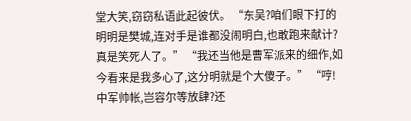堂大笑,窃窃私语此起彼伏。 “东吴?咱们眼下打的明明是樊城,连对手是谁都没闹明白,也敢跑来献计?真是笑死人了。” “我还当他是曹军派来的细作,如今看来是我多心了,这分明就是个大傻子。” “哼!中军帅帐,岂容尔等放肆?还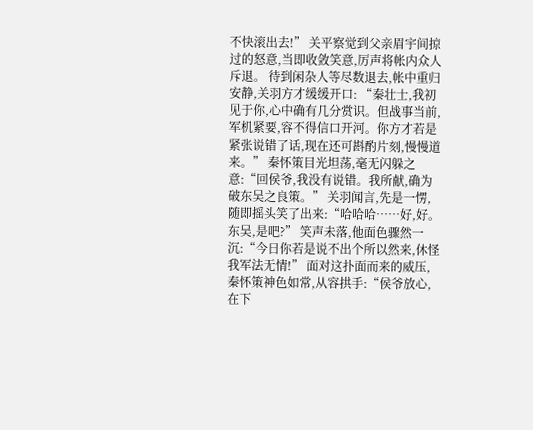不快滚出去!” 关平察觉到父亲眉宇间掠过的怒意,当即收敛笑意,厉声将帐内众人斥退。 待到闲杂人等尽数退去,帐中重归安静,关羽方才缓缓开口: “秦壮士,我初见于你,心中确有几分赏识。但战事当前,军机紧要,容不得信口开河。你方才若是紧张说错了话,现在还可斟酌片刻,慢慢道来。” 秦怀策目光坦荡,毫无闪躲之意:“回侯爷,我没有说错。我所献,确为破东吴之良策。” 关羽闻言,先是一愣,随即摇头笑了出来:“哈哈哈……好,好。东吴,是吧?” 笑声未落,他面色骤然一沉:“今日你若是说不出个所以然来,休怪我军法无情!” 面对这扑面而来的威压,秦怀策神色如常,从容拱手:“侯爷放心,在下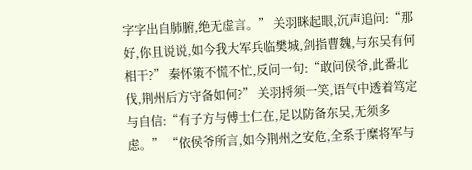字字出自肺腑,绝无虚言。” 关羽眯起眼,沉声追问:“那好,你且说说,如今我大军兵临樊城,剑指曹魏,与东吴有何相干?” 秦怀策不慌不忙,反问一句:“敢问侯爷,此番北伐,荆州后方守备如何?” 关羽捋须一笑,语气中透着笃定与自信:“有子方与傅士仁在,足以防备东吴,无须多虑。” “依侯爷所言,如今荆州之安危,全系于糜将军与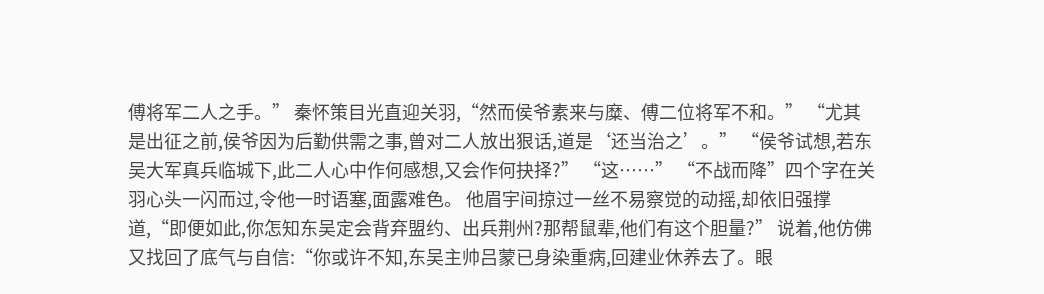傅将军二人之手。” 秦怀策目光直迎关羽,“然而侯爷素来与糜、傅二位将军不和。” “尤其是出征之前,侯爷因为后勤供需之事,曾对二人放出狠话,道是‘还当治之’。” “侯爷试想,若东吴大军真兵临城下,此二人心中作何感想,又会作何抉择?” “这……” “不战而降”四个字在关羽心头一闪而过,令他一时语塞,面露难色。 他眉宇间掠过一丝不易察觉的动摇,却依旧强撑道,“即便如此,你怎知东吴定会背弃盟约、出兵荆州?那帮鼠辈,他们有这个胆量?” 说着,他仿佛又找回了底气与自信:“你或许不知,东吴主帅吕蒙已身染重病,回建业休养去了。眼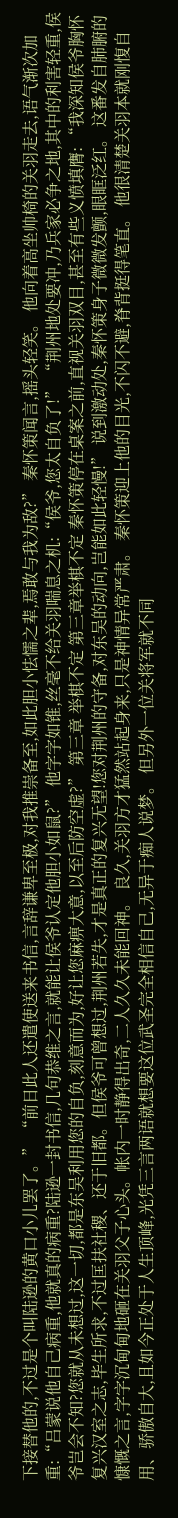下接替他的,不过是个叫陆逊的黄口小儿罢了。” “前日此人还遣使送来书信,言辞谦卑至极,对我推崇备至,如此胆小怯懦之辈,焉敢与我为敌?” 秦怀策闻言,摇头轻笑。 他向着高坐帅椅的关羽走去,语气渐次加重:“吕蒙说他自己病重,他就真的病重?陆逊一封书信,几句恭维之言,就能让侯爷认定他胆小如鼠?” 他字字如锥,丝毫不给关羽喘息之机:“侯爷,您太自负了!” “荆州地处要冲,乃兵家必争之地,其中的利害轻重,侯爷岂会不知?您就从未想过,这一切,都是东吴利用您的自负,刻意而为,好让您麻痹大意,以至后防空虚?” 第三章 举棋不定 第三章举棋不定 秦怀策停在桌案之前,直视关羽双目,甚至有些义愤填膺: “我深知侯爷胸怀复兴汉室之志,毕生所求,不过匡扶社稷、还于旧都。但侯爷可曾想过,荆州若失,才是真正的复兴无望!您对荆州的守备,对东吴的动向,岂能如此轻慢!” 说到激动处,秦怀策身子微微发颤,眼眶泛红。 这番发自肺腑的慷慨之言,字字沉甸甸地砸在关羽父子心头。帐内一时静得出奇,二人久久未能回神。 良久,关羽方才猛然站起身来,只是神情异常严肃。 秦怀策迎上他的目光,不闪不避,脊背挺得笔直。 他很清楚关羽本就刚愎自用、骄傲自大,且如今正处于人生顶峰,光凭三言两语就想要这位武圣完全相信自己,无异于痴人说梦。 但另外一位关将军就不同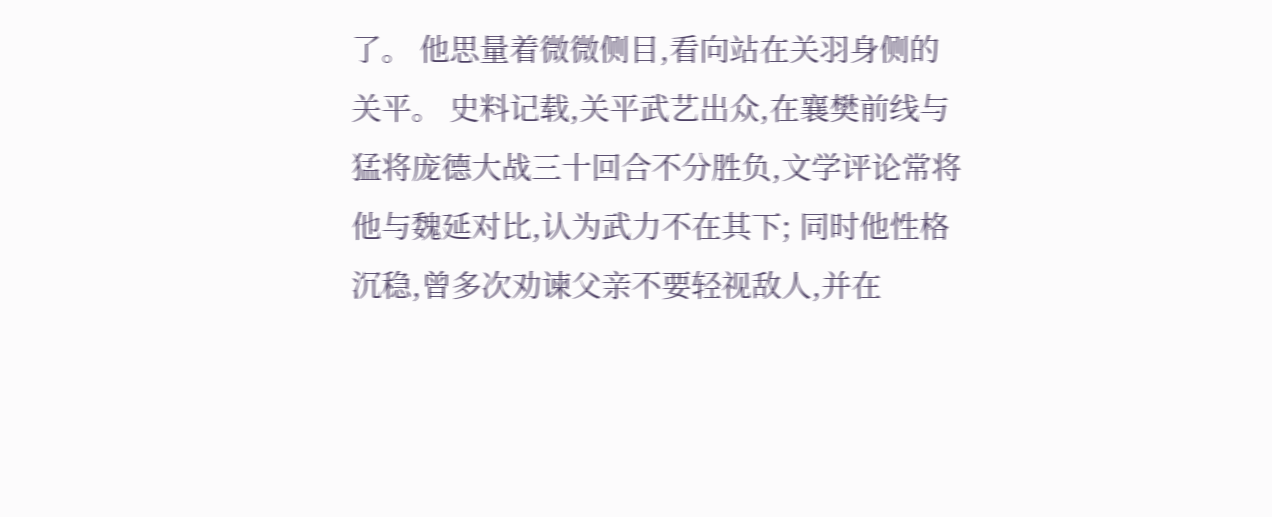了。 他思量着微微侧目,看向站在关羽身侧的关平。 史料记载,关平武艺出众,在襄樊前线与猛将庞德大战三十回合不分胜负,文学评论常将他与魏延对比,认为武力不在其下; 同时他性格沉稳,曾多次劝谏父亲不要轻视敌人,并在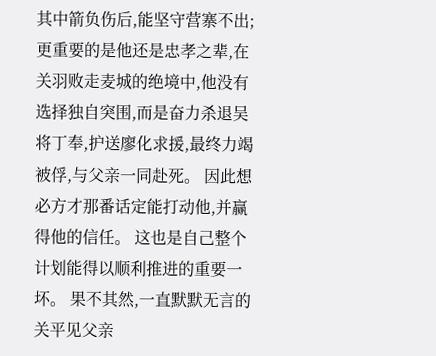其中箭负伤后,能坚守营寨不出; 更重要的是他还是忠孝之辈,在关羽败走麦城的绝境中,他没有选择独自突围,而是奋力杀退吴将丁奉,护送廖化求援,最终力竭被俘,与父亲一同赴死。 因此想必方才那番话定能打动他,并赢得他的信任。 这也是自己整个计划能得以顺利推进的重要一坏。 果不其然,一直默默无言的关平见父亲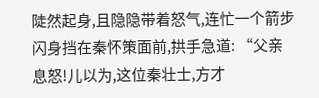陡然起身,且隐隐带着怒气,连忙一个箭步闪身挡在秦怀策面前,拱手急道: “父亲息怒!儿以为,这位秦壮士,方才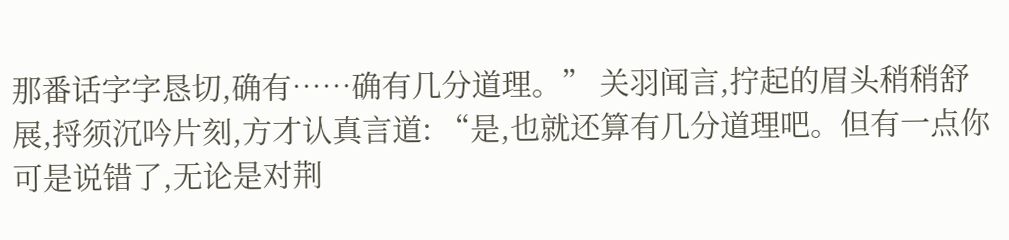那番话字字恳切,确有……确有几分道理。” 关羽闻言,拧起的眉头稍稍舒展,捋须沉吟片刻,方才认真言道: “是,也就还算有几分道理吧。但有一点你可是说错了,无论是对荆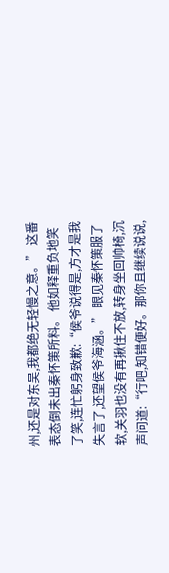州,还是对东吴,我都绝无轻慢之意。” 这番表态倒未出秦怀策所料。 他如释重负地笑了笑,连忙躬身致歉:“侯爷说得是,方才是我失言了,还望侯爷海涵。” 眼见秦怀策服了软,关羽也没有再揪住不放,转身坐回帅椅,沉声问道:“行吧,知错便好。那你且继续说说,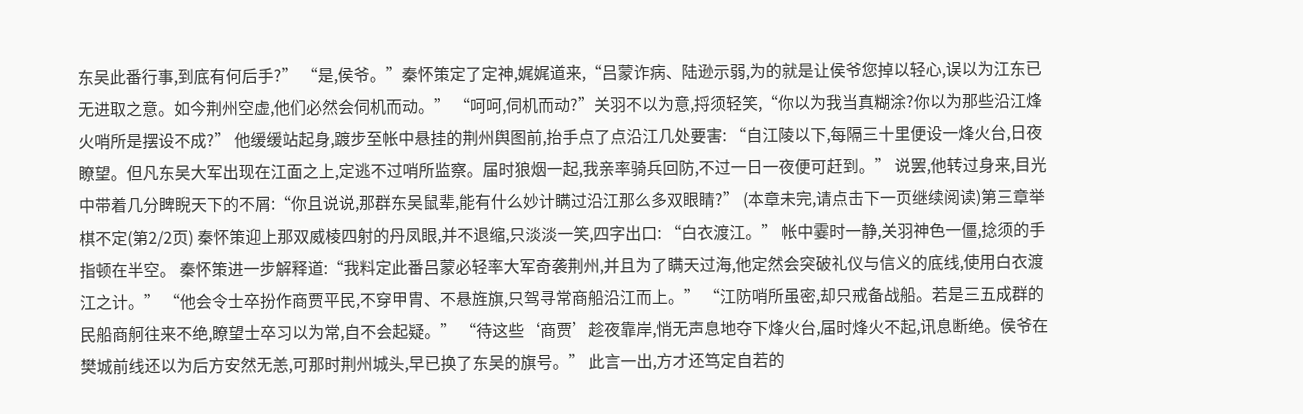东吴此番行事,到底有何后手?” “是,侯爷。”秦怀策定了定神,娓娓道来,“吕蒙诈病、陆逊示弱,为的就是让侯爷您掉以轻心,误以为江东已无进取之意。如今荆州空虚,他们必然会伺机而动。” “呵呵,伺机而动?”关羽不以为意,捋须轻笑,“你以为我当真糊涂?你以为那些沿江烽火哨所是摆设不成?” 他缓缓站起身,踱步至帐中悬挂的荆州舆图前,抬手点了点沿江几处要害: “自江陵以下,每隔三十里便设一烽火台,日夜瞭望。但凡东吴大军出现在江面之上,定逃不过哨所监察。届时狼烟一起,我亲率骑兵回防,不过一日一夜便可赶到。” 说罢,他转过身来,目光中带着几分睥睨天下的不屑:“你且说说,那群东吴鼠辈,能有什么妙计瞒过沿江那么多双眼睛?” (本章未完,请点击下一页继续阅读)第三章举棋不定(第2/2页) 秦怀策迎上那双威棱四射的丹凤眼,并不退缩,只淡淡一笑,四字出口: “白衣渡江。” 帐中霎时一静,关羽神色一僵,捻须的手指顿在半空。 秦怀策进一步解释道:“我料定此番吕蒙必轻率大军奇袭荆州,并且为了瞒天过海,他定然会突破礼仪与信义的底线,使用白衣渡江之计。” “他会令士卒扮作商贾平民,不穿甲胄、不悬旌旗,只驾寻常商船沿江而上。” “江防哨所虽密,却只戒备战船。若是三五成群的民船商舸往来不绝,瞭望士卒习以为常,自不会起疑。” “待这些‘商贾’趁夜靠岸,悄无声息地夺下烽火台,届时烽火不起,讯息断绝。侯爷在樊城前线还以为后方安然无恙,可那时荆州城头,早已换了东吴的旗号。” 此言一出,方才还笃定自若的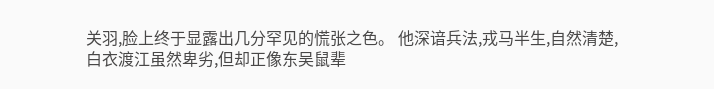关羽,脸上终于显露出几分罕见的慌张之色。 他深谙兵法,戎马半生,自然清楚,白衣渡江虽然卑劣,但却正像东吴鼠辈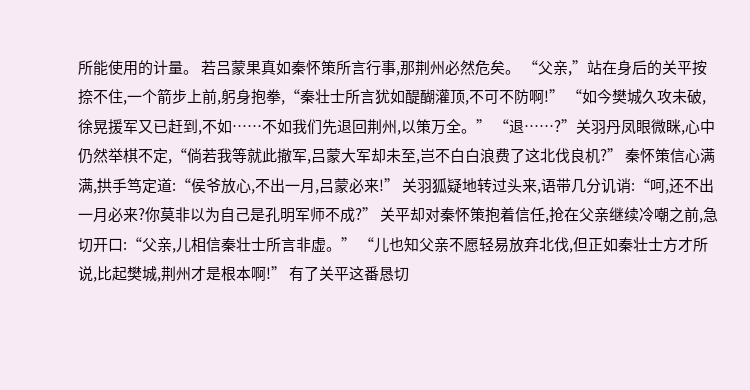所能使用的计量。 若吕蒙果真如秦怀策所言行事,那荆州必然危矣。 “父亲,”站在身后的关平按捺不住,一个箭步上前,躬身抱拳,“秦壮士所言犹如醍醐灌顶,不可不防啊!” “如今樊城久攻未破,徐晃援军又已赶到,不如……不如我们先退回荆州,以策万全。” “退……?”关羽丹凤眼微眯,心中仍然举棋不定,“倘若我等就此撤军,吕蒙大军却未至,岂不白白浪费了这北伐良机?” 秦怀策信心满满,拱手笃定道:“侯爷放心,不出一月,吕蒙必来!” 关羽狐疑地转过头来,语带几分讥诮:“呵,还不出一月必来?你莫非以为自己是孔明军师不成?” 关平却对秦怀策抱着信任,抢在父亲继续冷嘲之前,急切开口:“父亲,儿相信秦壮士所言非虚。” “儿也知父亲不愿轻易放弃北伐,但正如秦壮士方才所说,比起樊城,荆州才是根本啊!” 有了关平这番恳切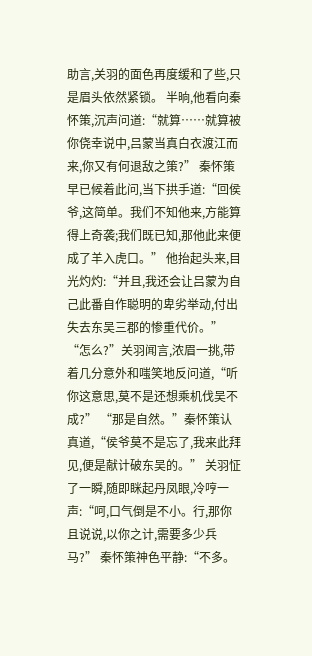助言,关羽的面色再度缓和了些,只是眉头依然紧锁。 半晌,他看向秦怀策,沉声问道:“就算……就算被你侥幸说中,吕蒙当真白衣渡江而来,你又有何退敌之策?” 秦怀策早已候着此问,当下拱手道:“回侯爷,这简单。我们不知他来,方能算得上奇袭;我们既已知,那他此来便成了羊入虎口。” 他抬起头来,目光灼灼:“并且,我还会让吕蒙为自己此番自作聪明的卑劣举动,付出失去东吴三郡的惨重代价。” “怎么?”关羽闻言,浓眉一挑,带着几分意外和嗤笑地反问道,“听你这意思,莫不是还想乘机伐吴不成?” “那是自然。”秦怀策认真道,“侯爷莫不是忘了,我来此拜见,便是献计破东吴的。” 关羽怔了一瞬,随即眯起丹凤眼,冷哼一声:“呵,口气倒是不小。行,那你且说说,以你之计,需要多少兵马?” 秦怀策神色平静:“不多。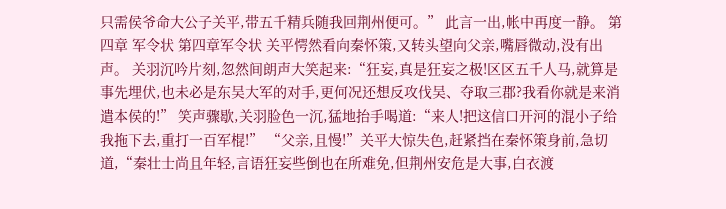只需侯爷命大公子关平,带五千精兵随我回荆州便可。” 此言一出,帐中再度一静。 第四章 军令状 第四章军令状 关平愕然看向秦怀策,又转头望向父亲,嘴唇微动,没有出声。 关羽沉吟片刻,忽然间朗声大笑起来:“狂妄,真是狂妄之极!区区五千人马,就算是事先埋伏,也未必是东吴大军的对手,更何况还想反攻伐吴、夺取三郡?我看你就是来消遣本侯的!” 笑声骤歇,关羽脸色一沉,猛地抬手喝道:“来人!把这信口开河的混小子给我拖下去,重打一百军棍!” “父亲,且慢!”关平大惊失色,赶紧挡在秦怀策身前,急切道,“秦壮士尚且年轻,言语狂妄些倒也在所难免,但荆州安危是大事,白衣渡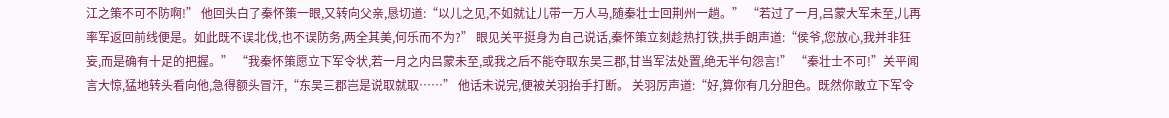江之策不可不防啊!” 他回头白了秦怀策一眼,又转向父亲,恳切道:“以儿之见,不如就让儿带一万人马,随秦壮士回荆州一趟。” “若过了一月,吕蒙大军未至,儿再率军返回前线便是。如此既不误北伐,也不误防务,两全其美,何乐而不为?” 眼见关平挺身为自己说话,秦怀策立刻趁热打铁,拱手朗声道:“侯爷,您放心,我并非狂妄,而是确有十足的把握。” “我秦怀策愿立下军令状,若一月之内吕蒙未至,或我之后不能夺取东吴三郡,甘当军法处置,绝无半句怨言!” “秦壮士不可!”关平闻言大惊,猛地转头看向他,急得额头冒汗,“东吴三郡岂是说取就取……” 他话未说完,便被关羽抬手打断。 关羽厉声道:“好,算你有几分胆色。既然你敢立下军令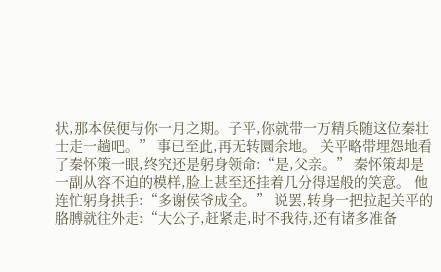状,那本侯便与你一月之期。子平,你就带一万精兵随这位秦壮士走一趟吧。” 事已至此,再无转圜余地。 关平略带埋怨地看了秦怀策一眼,终究还是躬身领命:“是,父亲。” 秦怀策却是一副从容不迫的模样,脸上甚至还挂着几分得逞般的笑意。 他连忙躬身拱手:“多谢侯爷成全。” 说罢,转身一把拉起关平的胳膊就往外走:“大公子,赶紧走,时不我待,还有诸多准备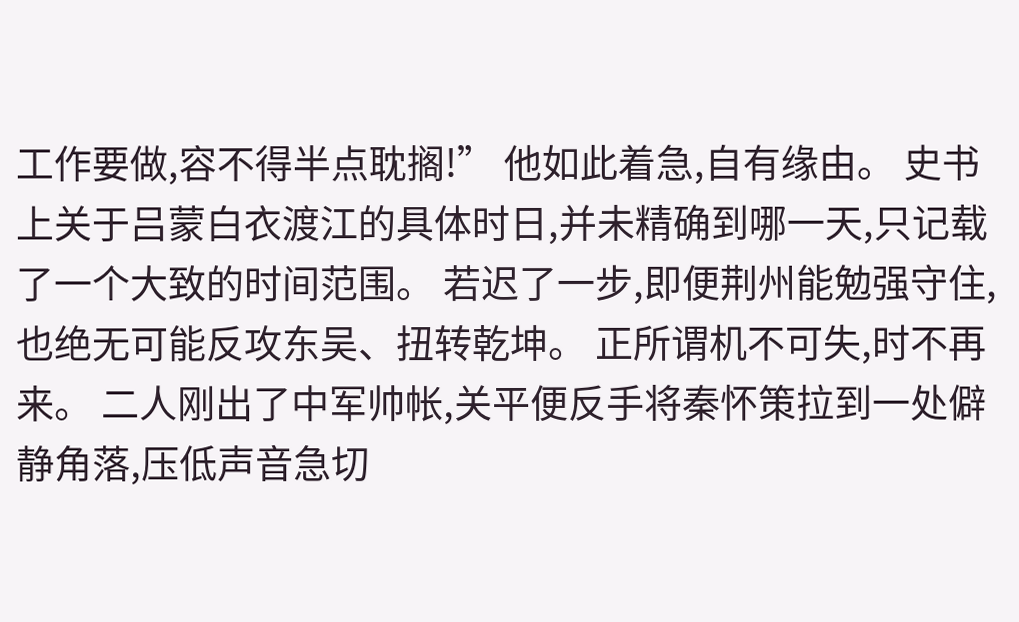工作要做,容不得半点耽搁!” 他如此着急,自有缘由。 史书上关于吕蒙白衣渡江的具体时日,并未精确到哪一天,只记载了一个大致的时间范围。 若迟了一步,即便荆州能勉强守住,也绝无可能反攻东吴、扭转乾坤。 正所谓机不可失,时不再来。 二人刚出了中军帅帐,关平便反手将秦怀策拉到一处僻静角落,压低声音急切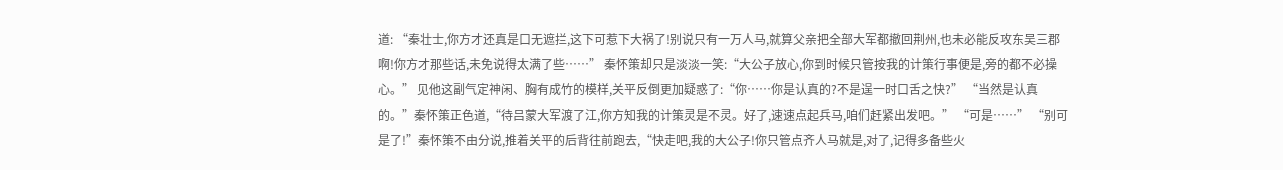道: “秦壮士,你方才还真是口无遮拦,这下可惹下大祸了!别说只有一万人马,就算父亲把全部大军都撤回荆州,也未必能反攻东吴三郡啊!你方才那些话,未免说得太满了些……” 秦怀策却只是淡淡一笑:“大公子放心,你到时候只管按我的计策行事便是,旁的都不必操心。” 见他这副气定神闲、胸有成竹的模样,关平反倒更加疑惑了:“你……你是认真的?不是逞一时口舌之快?” “当然是认真的。”秦怀策正色道,“待吕蒙大军渡了江,你方知我的计策灵是不灵。好了,速速点起兵马,咱们赶紧出发吧。” “可是……” “别可是了!”秦怀策不由分说,推着关平的后背往前跑去,“快走吧,我的大公子!你只管点齐人马就是,对了,记得多备些火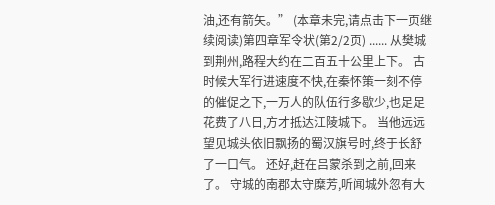油,还有箭矢。” (本章未完,请点击下一页继续阅读)第四章军令状(第2/2页) ...... 从樊城到荆州,路程大约在二百五十公里上下。 古时候大军行进速度不快,在秦怀策一刻不停的催促之下,一万人的队伍行多歇少,也足足花费了八日,方才抵达江陵城下。 当他远远望见城头依旧飘扬的蜀汉旗号时,终于长舒了一口气。 还好,赶在吕蒙杀到之前,回来了。 守城的南郡太守糜芳,听闻城外忽有大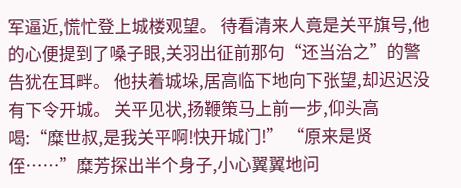军逼近,慌忙登上城楼观望。 待看清来人竟是关平旗号,他的心便提到了嗓子眼,关羽出征前那句“还当治之”的警告犹在耳畔。 他扶着城垛,居高临下地向下张望,却迟迟没有下令开城。 关平见状,扬鞭策马上前一步,仰头高喝:“糜世叔,是我关平啊!快开城门!” “原来是贤侄……”糜芳探出半个身子,小心翼翼地问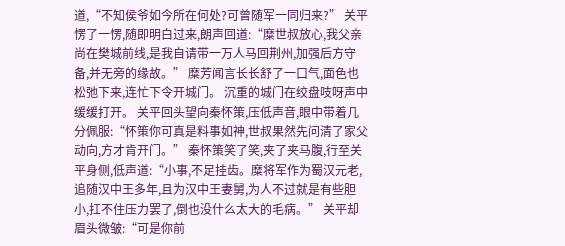道,“不知侯爷如今所在何处?可曾随军一同归来?” 关平愣了一愣,随即明白过来,朗声回道:“糜世叔放心,我父亲尚在樊城前线,是我自请带一万人马回荆州,加强后方守备,并无旁的缘故。” 糜芳闻言长长舒了一口气,面色也松弛下来,连忙下令开城门。 沉重的城门在绞盘吱呀声中缓缓打开。 关平回头望向秦怀策,压低声音,眼中带着几分佩服:“怀策你可真是料事如神,世叔果然先问清了家父动向,方才肯开门。” 秦怀策笑了笑,夹了夹马腹,行至关平身侧,低声道:“小事,不足挂齿。糜将军作为蜀汉元老,追随汉中王多年,且为汉中王妻舅,为人不过就是有些胆小,扛不住压力罢了,倒也没什么太大的毛病。” 关平却眉头微皱:“可是你前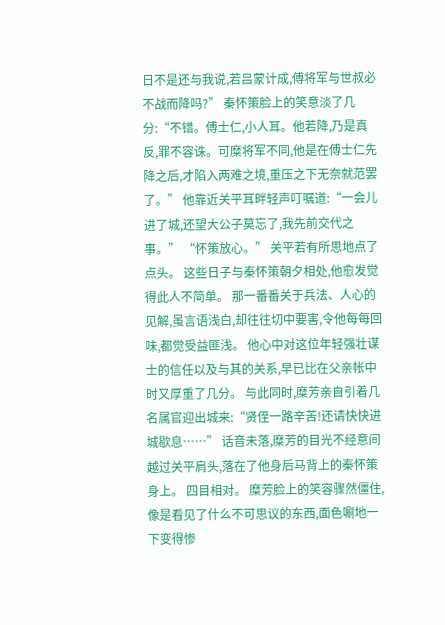日不是还与我说,若吕蒙计成,傅将军与世叔必不战而降吗?” 秦怀策脸上的笑意淡了几分:“不错。傅士仁,小人耳。他若降,乃是真反,罪不容诛。可糜将军不同,他是在傅士仁先降之后,才陷入两难之境,重压之下无奈就范罢了。” 他靠近关平耳畔轻声叮嘱道:“一会儿进了城,还望大公子莫忘了,我先前交代之事。” “怀策放心。” 关平若有所思地点了点头。 这些日子与秦怀策朝夕相处,他愈发觉得此人不简单。 那一番番关于兵法、人心的见解,虽言语浅白,却往往切中要害,令他每每回味,都觉受益匪浅。 他心中对这位年轻强壮谋士的信任以及与其的关系,早已比在父亲帐中时又厚重了几分。 与此同时,糜芳亲自引着几名属官迎出城来:“贤侄一路辛苦!还请快快进城歇息……” 话音未落,糜芳的目光不经意间越过关平肩头,落在了他身后马背上的秦怀策身上。 四目相对。 糜芳脸上的笑容骤然僵住,像是看见了什么不可思议的东西,面色唰地一下变得惨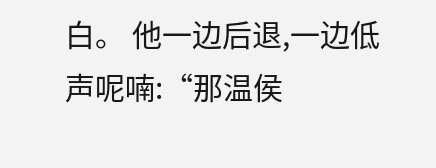白。 他一边后退,一边低声呢喃:“那温侯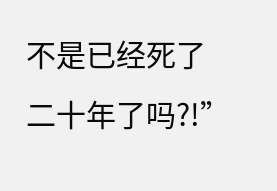不是已经死了二十年了吗?!”